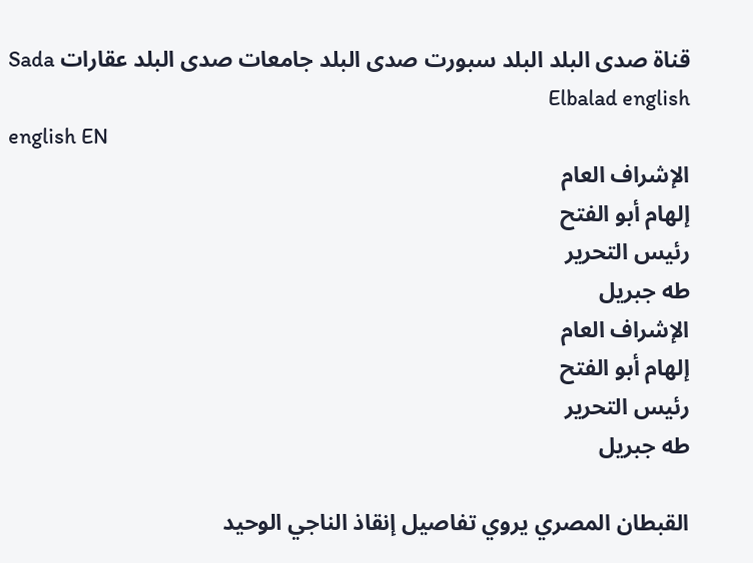قناة صدى البلد البلد سبورت صدى البلد جامعات صدى البلد عقارات Sada Elbalad english
english EN
الإشراف العام
إلهام أبو الفتح
رئيس التحرير
طه جبريل
الإشراف العام
إلهام أبو الفتح
رئيس التحرير
طه جبريل

القبطان المصري يروي تفاصيل إنقاذ الناجي الوحيد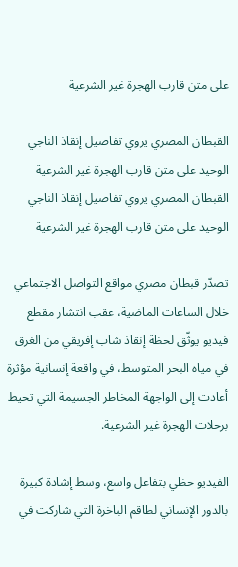على متن قارب الهجرة غير الشرعية

القبطان المصري يروي تفاصيل إنقاذ الناجي الوحيد على متن قارب الهجرة غير الشرعية
القبطان المصري يروي تفاصيل إنقاذ الناجي الوحيد على متن قارب الهجرة غير الشرعية

تصدّر قبطان مصري مواقع التواصل الاجتماعي خلال الساعات الماضية، عقب انتشار مقطع فيديو يوثّق لحظة إنقاذ شاب إفريقي من الغرق في مياه البحر المتوسط، في واقعة إنسانية مؤثرة أعادت إلى الواجهة المخاطر الجسيمة التي تحيط برحلات الهجرة غير الشرعية.

الفيديو حظي بتفاعل واسع، وسط إشادة كبيرة بالدور الإنساني لطاقم الباخرة التي شاركت في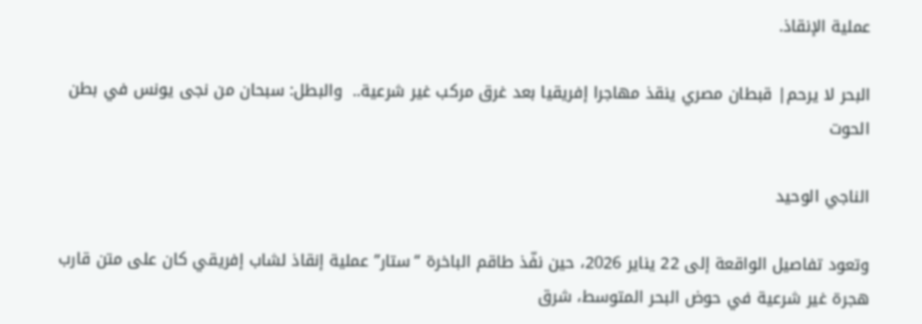عملية الإنقاذ.

البحر لا يرحم| قبطان مصري ينقذ مهاجرا إفريقيا بعد غرق مركب غير شرعية..  والبطل: سبحان من نجى يونس في بطن الحوت

الناجي الوحيد

وتعود تفاصيل الواقعة إلى 22 يناير 2026، حين نفّذ طاقم الباخرة “ستار” عملية إنقاذ لشاب إفريقي كان على متن قارب هجرة غير شرعية في حوض البحر المتوسط، شرق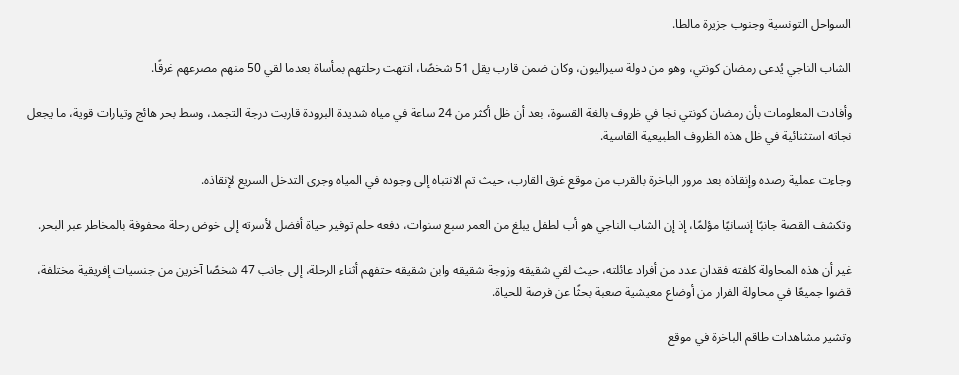السواحل التونسية وجنوب جزيرة مالطا.

الشاب الناجي يُدعى رمضان كونتي، وهو من دولة سيراليون، وكان ضمن قارب يقل 51 شخصًا، انتهت رحلتهم بمأساة بعدما لقي 50 منهم مصرعهم غرقًا.

وأفادت المعلومات بأن رمضان كونتي نجا في ظروف بالغة القسوة، بعد أن ظل أكثر من 24 ساعة في مياه شديدة البرودة قاربت درجة التجمد، وسط بحر هائج وتيارات قوية، ما يجعل نجاته استثنائية في ظل هذه الظروف الطبيعية القاسية.

وجاءت عملية رصده وإنقاذه بعد مرور الباخرة بالقرب من موقع غرق القارب، حيث تم الانتباه إلى وجوده في المياه وجرى التدخل السريع لإنقاذه.

وتكشف القصة جانبًا إنسانيًا مؤلمًا، إذ إن الشاب الناجي هو أب لطفل يبلغ من العمر سبع سنوات، دفعه حلم توفير حياة أفضل لأسرته إلى خوض رحلة محفوفة بالمخاطر عبر البحر.

غير أن هذه المحاولة كلفته فقدان عدد من أفراد عائلته، حيث لقي شقيقه وزوجة شقيقه وابن شقيقه حتفهم أثناء الرحلة، إلى جانب 47 شخصًا آخرين من جنسيات إفريقية مختلفة، قضوا جميعًا في محاولة الفرار من أوضاع معيشية صعبة بحثًا عن فرصة للحياة.

وتشير مشاهدات طاقم الباخرة في موقع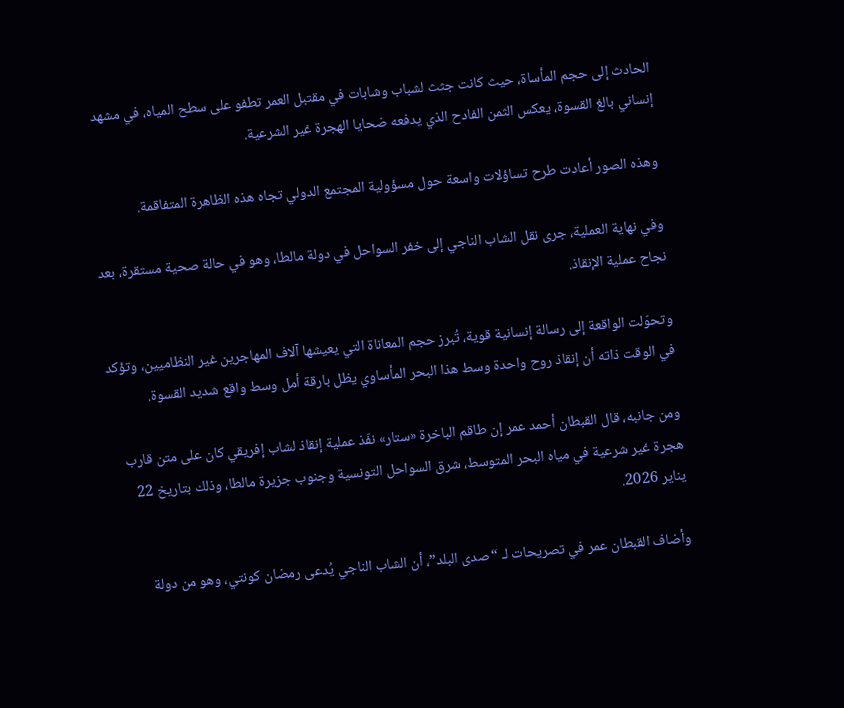الحادث إلى حجم المأساة، حيث كانت جثث لشباب وشابات في مقتبل العمر تطفو على سطح المياه، في مشهد إنساني بالغ القسوة، يعكس الثمن الفادح الذي يدفعه ضحايا الهجرة غير الشرعية.

وهذه الصور أعادت طرح تساؤلات واسعة حول مسؤولية المجتمع الدولي تجاه هذه الظاهرة المتفاقمة.

وفي نهاية العملية، جرى نقل الشاب الناجي إلى خفر السواحل في دولة مالطا، وهو في حالة صحية مستقرة، بعد نجاح عملية الإنقاذ.

وتحوّلت الواقعة إلى رسالة إنسانية قوية، تُبرز حجم المعاناة التي يعيشها آلاف المهاجرين غير النظاميين، وتؤكد في الوقت ذاته أن إنقاذ روح واحدة وسط هذا البحر المأساوي يظل بارقة أمل وسط واقع شديد القسوة.

ومن جانبه، قال القبطان أحمد عمر إن طاقم الباخرة «ستار» نفّذ عملية إنقاذ لشاب إفريقي كان على متن قارب هجرة غير شرعية في مياه البحر المتوسط، شرق السواحل التونسية وجنوب جزيرة مالطا، وذلك بتاريخ 22 يناير 2026.

وأضاف القبطان عمر في تصريحات لـ “صدى البلد”، أن الشاب الناجي يُدعى رمضان كونتي، وهو من دولة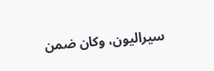سيراليون، وكان ضمن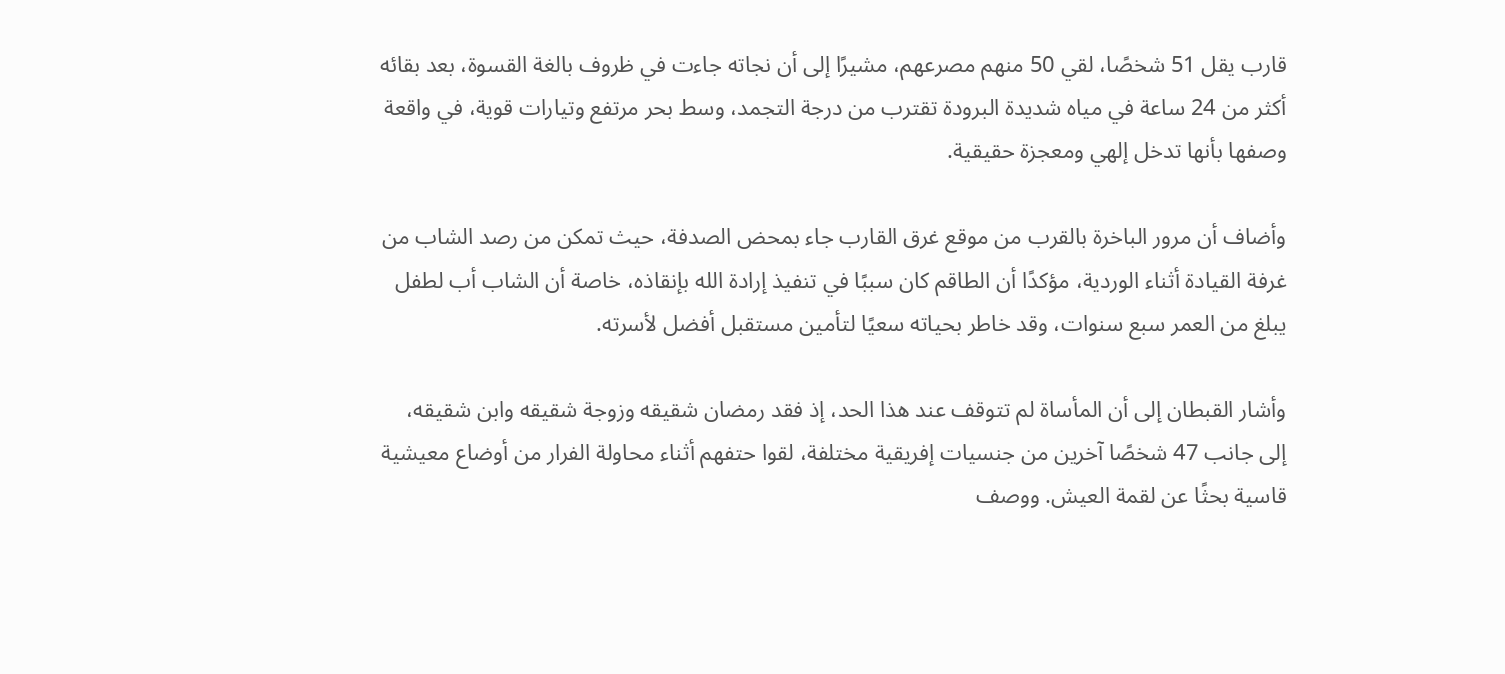قارب يقل 51 شخصًا، لقي 50 منهم مصرعهم، مشيرًا إلى أن نجاته جاءت في ظروف بالغة القسوة، بعد بقائه أكثر من 24 ساعة في مياه شديدة البرودة تقترب من درجة التجمد، وسط بحر مرتفع وتيارات قوية، في واقعة وصفها بأنها تدخل إلهي ومعجزة حقيقية.

وأضاف أن مرور الباخرة بالقرب من موقع غرق القارب جاء بمحض الصدفة، حيث تمكن من رصد الشاب من غرفة القيادة أثناء الوردية، مؤكدًا أن الطاقم كان سببًا في تنفيذ إرادة الله بإنقاذه، خاصة أن الشاب أب لطفل يبلغ من العمر سبع سنوات، وقد خاطر بحياته سعيًا لتأمين مستقبل أفضل لأسرته.

وأشار القبطان إلى أن المأساة لم تتوقف عند هذا الحد، إذ فقد رمضان شقيقه وزوجة شقيقه وابن شقيقه، إلى جانب 47 شخصًا آخرين من جنسيات إفريقية مختلفة، لقوا حتفهم أثناء محاولة الفرار من أوضاع معيشية قاسية بحثًا عن لقمة العيش. ووصف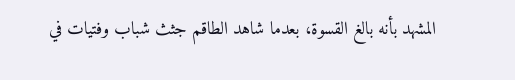المشهد بأنه بالغ القسوة، بعدما شاهد الطاقم جثث شباب وفتيات في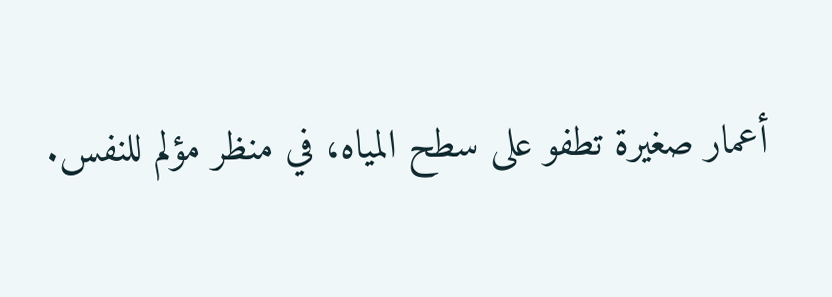أعمار صغيرة تطفو على سطح المياه، في منظر مؤلم للنفس.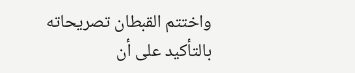واختتم القبطان تصريحاته بالتأكيد على أن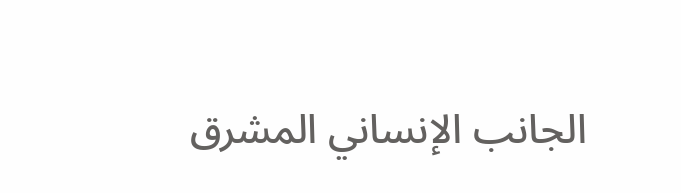الجانب الإنساني المشرق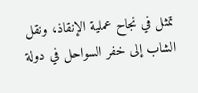تمثل في نجاح عملية الإنقاذ، ونقل الشاب إلى خفر السواحل في دولة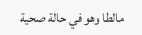مالطا وهو في حالة صحية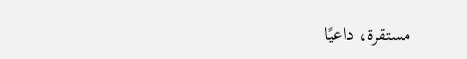مستقرة، داعيًا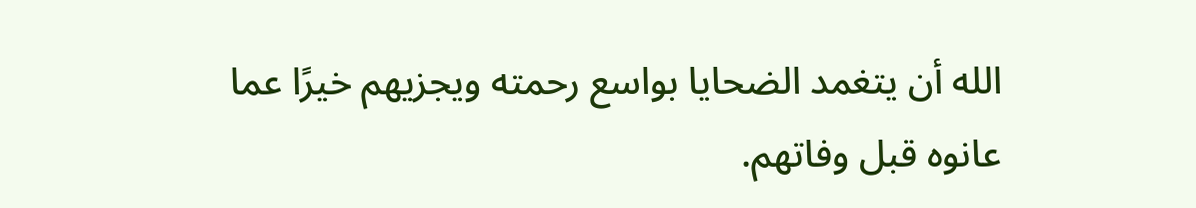الله أن يتغمد الضحايا بواسع رحمته ويجزيهم خيرًا عما عانوه قبل وفاتهم.